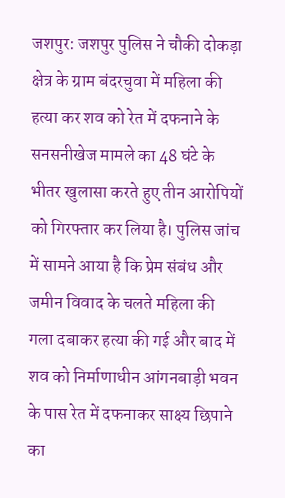जशपुर: जशपुर पुलिस ने चौकी दोकड़ा क्षेत्र के ग्राम बंदरचुवा में महिला की हत्या कर शव को रेत में दफनाने के सनसनीखेज मामले का 48 घंटे के भीतर खुलासा करते हुए तीन आरोपियों को गिरफ्तार कर लिया है। पुलिस जांच में सामने आया है कि प्रेम संबंध और जमीन विवाद के चलते महिला की गला दबाकर हत्या की गई और बाद में शव को निर्माणाधीन आंगनबाड़ी भवन के पास रेत में दफनाकर साक्ष्य छिपाने का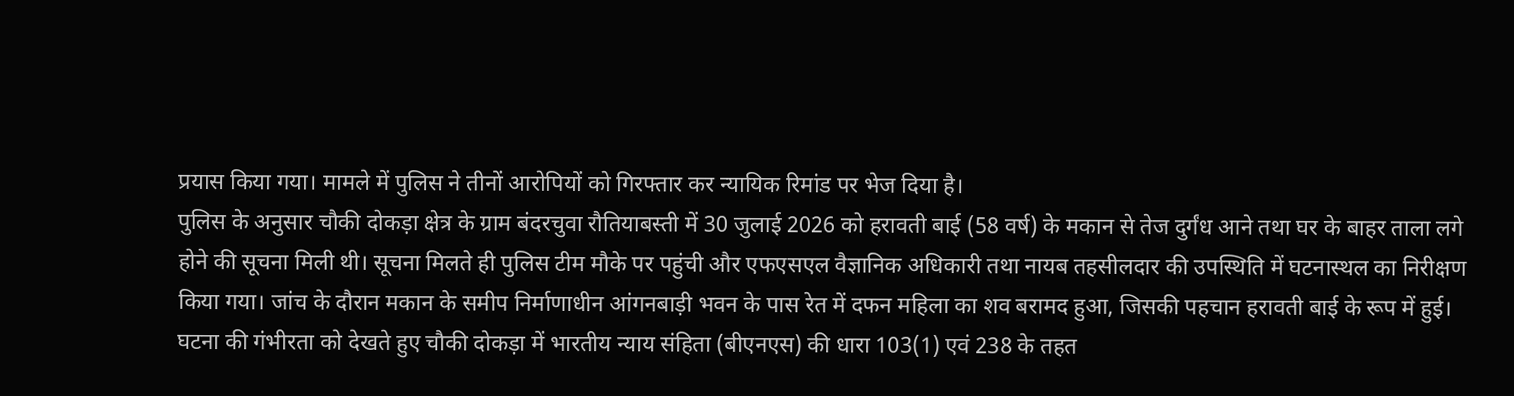प्रयास किया गया। मामले में पुलिस ने तीनों आरोपियों को गिरफ्तार कर न्यायिक रिमांड पर भेज दिया है।
पुलिस के अनुसार चौकी दोकड़ा क्षेत्र के ग्राम बंदरचुवा रौतियाबस्ती में 30 जुलाई 2026 को हरावती बाई (58 वर्ष) के मकान से तेज दुर्गंध आने तथा घर के बाहर ताला लगे होने की सूचना मिली थी। सूचना मिलते ही पुलिस टीम मौके पर पहुंची और एफएसएल वैज्ञानिक अधिकारी तथा नायब तहसीलदार की उपस्थिति में घटनास्थल का निरीक्षण किया गया। जांच के दौरान मकान के समीप निर्माणाधीन आंगनबाड़ी भवन के पास रेत में दफन महिला का शव बरामद हुआ, जिसकी पहचान हरावती बाई के रूप में हुई।
घटना की गंभीरता को देखते हुए चौकी दोकड़ा में भारतीय न्याय संहिता (बीएनएस) की धारा 103(1) एवं 238 के तहत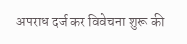अपराध दर्ज कर विवेचना शुरू की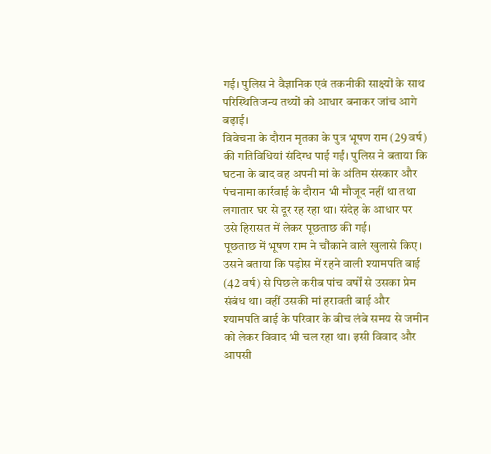गई। पुलिस ने वैज्ञानिक एवं तकनीकी साक्ष्यों के साथ परिस्थितिजन्य तथ्यों को आधार बनाकर जांच आगे बढ़ाई।
विवेचना के दौरान मृतका के पुत्र भूषण राम (29 वर्ष) की गतिविधियां संदिग्ध पाई गईं। पुलिस ने बताया कि घटना के बाद वह अपनी मां के अंतिम संस्कार और पंचनामा कार्रवाई के दौरान भी मौजूद नहीं था तथा लगातार घर से दूर रह रहा था। संदेह के आधार पर उसे हिरासत में लेकर पूछताछ की गई।
पूछताछ में भूषण राम ने चौंकाने वाले खुलासे किए। उसने बताया कि पड़ोस में रहने वाली श्यामपति बाई (42 वर्ष) से पिछले करीब पांच वर्षों से उसका प्रेम संबंध था। वहीं उसकी मां हरावती बाई और श्यामपति बाई के परिवार के बीच लंबे समय से जमीन को लेकर विवाद भी चल रहा था। इसी विवाद और आपसी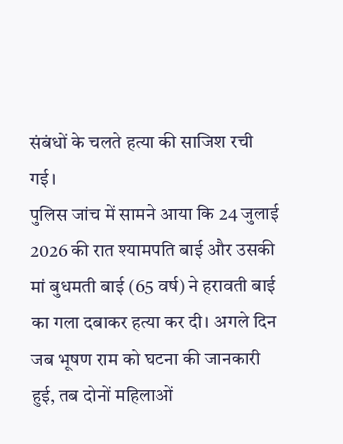संबंधों के चलते हत्या की साजिश रची गई।
पुलिस जांच में सामने आया कि 24 जुलाई 2026 की रात श्यामपति बाई और उसकी मां बुधमती बाई (65 वर्ष) ने हरावती बाई का गला दबाकर हत्या कर दी। अगले दिन जब भूषण राम को घटना की जानकारी हुई, तब दोनों महिलाओं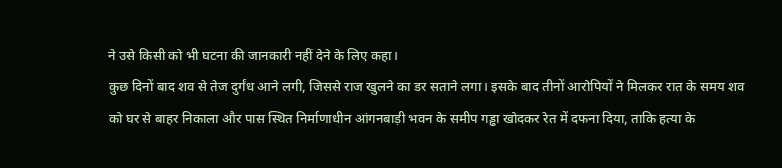ने उसे किसी को भी घटना की जानकारी नहीं देने के लिए कहा।
कुछ दिनों बाद शव से तेज दुर्गंध आने लगी, जिससे राज खुलने का डर सताने लगा। इसके बाद तीनों आरोपियों ने मिलकर रात के समय शव को घर से बाहर निकाला और पास स्थित निर्माणाधीन आंगनबाड़ी भवन के समीप गड्ढा खोदकर रेत में दफना दिया, ताकि हत्या के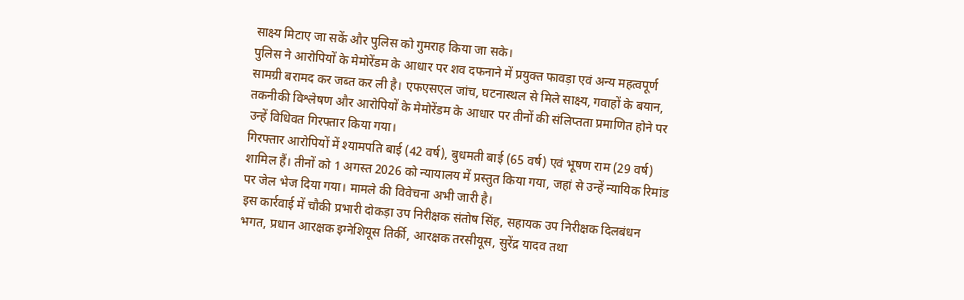साक्ष्य मिटाए जा सकें और पुलिस को गुमराह किया जा सके।
पुलिस ने आरोपियों के मेमोरेंडम के आधार पर शव दफनाने में प्रयुक्त फावड़ा एवं अन्य महत्वपूर्ण सामग्री बरामद कर जब्त कर ली है। एफएसएल जांच, घटनास्थल से मिले साक्ष्य, गवाहों के बयान, तकनीकी विश्लेषण और आरोपियों के मेमोरेंडम के आधार पर तीनों की संलिप्तता प्रमाणित होने पर उन्हें विधिवत गिरफ्तार किया गया।
गिरफ्तार आरोपियों में श्यामपति बाई (42 वर्ष), बुधमती बाई (65 वर्ष) एवं भूषण राम (29 वर्ष) शामिल हैं। तीनों को 1 अगस्त 2026 को न्यायालय में प्रस्तुत किया गया, जहां से उन्हें न्यायिक रिमांड पर जेल भेज दिया गया। मामले की विवेचना अभी जारी है।
इस कार्रवाई में चौकी प्रभारी दोकड़ा उप निरीक्षक संतोष सिंह, सहायक उप निरीक्षक दिलबंधन भगत, प्रधान आरक्षक इग्नेशियूस तिर्की, आरक्षक तरसीयूस, सुरेंद्र यादव तथा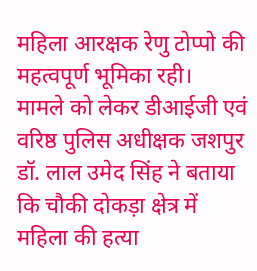महिला आरक्षक रेणु टोप्पो की महत्वपूर्ण भूमिका रही।
मामले को लेकर डीआईजी एवं वरिष्ठ पुलिस अधीक्षक जशपुर डॉ. लाल उमेद सिंह ने बताया कि चौकी दोकड़ा क्षेत्र में महिला की हत्या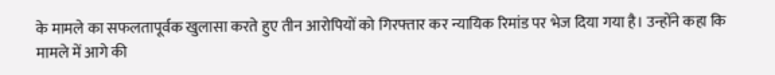के मामले का सफलतापूर्वक खुलासा करते हुए तीन आरोपियों को गिरफ्तार कर न्यायिक रिमांड पर भेज दिया गया है। उन्होंने कहा कि मामले में आगे की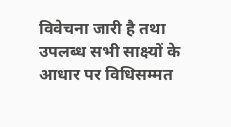विवेचना जारी है तथा उपलब्ध सभी साक्ष्यों के आधार पर विधिसम्मत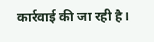कार्रवाई की जा रही है।